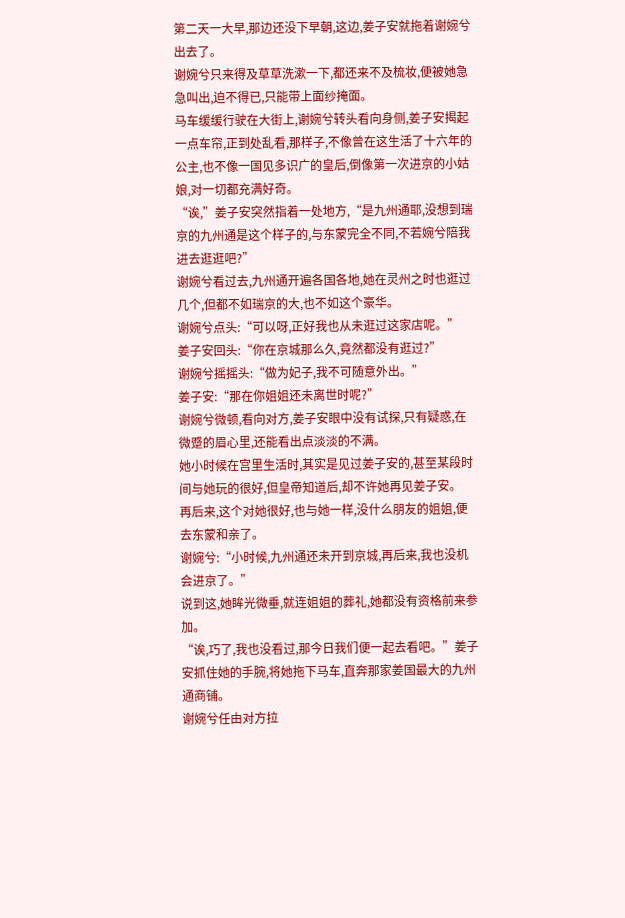第二天一大早,那边还没下早朝,这边,姜子安就拖着谢婉兮出去了。
谢婉兮只来得及草草洗漱一下,都还来不及梳妆,便被她急急叫出,迫不得已,只能带上面纱掩面。
马车缓缓行驶在大街上,谢婉兮转头看向身侧,姜子安揭起一点车帘,正到处乱看,那样子,不像曾在这生活了十六年的公主,也不像一国见多识广的皇后,倒像第一次进京的小姑娘,对一切都充满好奇。
“诶,”姜子安突然指着一处地方,“是九州通耶,没想到瑞京的九州通是这个样子的,与东蒙完全不同,不若婉兮陪我进去逛逛吧?”
谢婉兮看过去,九州通开遍各国各地,她在灵州之时也逛过几个,但都不如瑞京的大,也不如这个豪华。
谢婉兮点头:“可以呀,正好我也从未逛过这家店呢。”
姜子安回头:“你在京城那么久,竟然都没有逛过?”
谢婉兮摇摇头:“做为妃子,我不可随意外出。”
姜子安:“那在你姐姐还未离世时呢?”
谢婉兮微顿,看向对方,姜子安眼中没有试探,只有疑惑,在微蹙的眉心里,还能看出点淡淡的不满。
她小时候在宫里生活时,其实是见过姜子安的,甚至某段时间与她玩的很好,但皇帝知道后,却不许她再见姜子安。
再后来,这个对她很好,也与她一样,没什么朋友的姐姐,便去东蒙和亲了。
谢婉兮:“小时候,九州通还未开到京城,再后来,我也没机会进京了。”
说到这,她眸光微垂,就连姐姐的葬礼,她都没有资格前来参加。
“诶,巧了,我也没看过,那今日我们便一起去看吧。”姜子安抓住她的手腕,将她拖下马车,直奔那家姜国最大的九州通商铺。
谢婉兮任由对方拉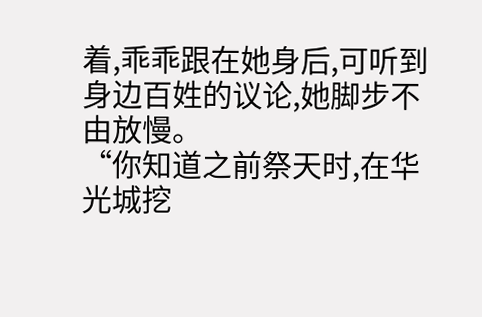着,乖乖跟在她身后,可听到身边百姓的议论,她脚步不由放慢。
“你知道之前祭天时,在华光城挖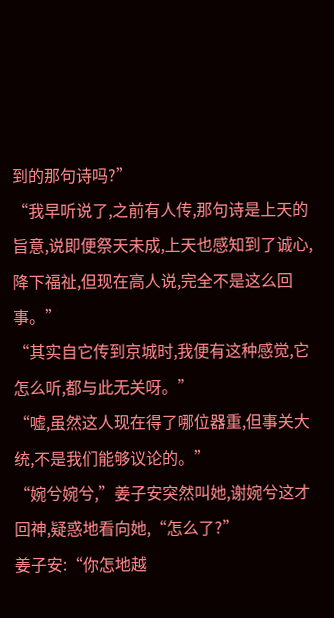到的那句诗吗?”
“我早听说了,之前有人传,那句诗是上天的旨意,说即便祭天未成,上天也感知到了诚心,降下福祉,但现在高人说,完全不是这么回事。”
“其实自它传到京城时,我便有这种感觉,它怎么听,都与此无关呀。”
“嘘,虽然这人现在得了哪位器重,但事关大统,不是我们能够议论的。”
“婉兮婉兮,”姜子安突然叫她,谢婉兮这才回神,疑惑地看向她,“怎么了?”
姜子安:“你怎地越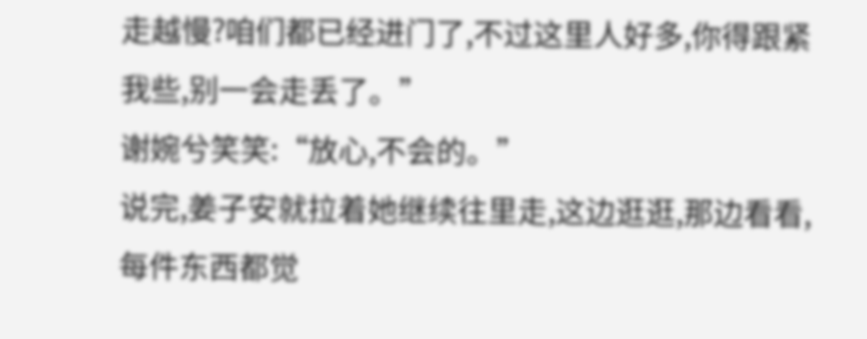走越慢?咱们都已经进门了,不过这里人好多,你得跟紧我些,别一会走丢了。”
谢婉兮笑笑:“放心,不会的。”
说完,姜子安就拉着她继续往里走,这边逛逛,那边看看,每件东西都觉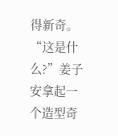得新奇。
“这是什么?”姜子安拿起一个造型奇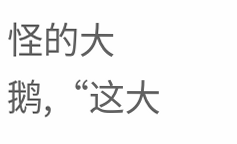怪的大鹅,“这大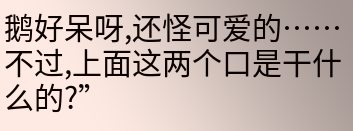鹅好呆呀,还怪可爱的……不过,上面这两个口是干什么的?”